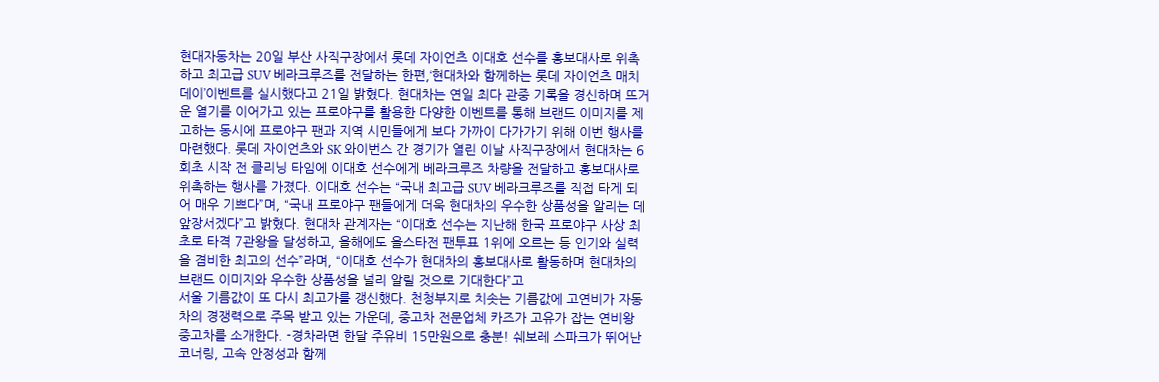현대자동차는 20일 부산 사직구장에서 롯데 자이언츠 이대호 선수를 홍보대사로 위촉하고 최고급 SUV 베라크루즈를 전달하는 한편,‘현대차와 함께하는 롯데 자이언츠 매치데이’이벤트를 실시했다고 21일 밝혔다. 현대차는 연일 최다 관중 기록을 경신하며 뜨거운 열기를 이어가고 있는 프로야구를 활용한 다양한 이벤트를 통해 브랜드 이미지를 제고하는 동시에 프로야구 팬과 지역 시민들에게 보다 가까이 다가가기 위해 이번 행사를 마련했다. 롯데 자이언츠와 SK 와이번스 간 경기가 열린 이날 사직구장에서 현대차는 6회초 시작 전 클리닝 타임에 이대호 선수에게 베라크루즈 차량을 전달하고 홍보대사로 위촉하는 행사를 가졌다. 이대호 선수는 “국내 최고급 SUV 베라크루즈를 직접 타게 되어 매우 기쁘다”며, “국내 프로야구 팬들에게 더욱 현대차의 우수한 상품성을 알리는 데 앞장서겠다”고 밝혔다. 현대차 관계자는 “이대호 선수는 지난해 한국 프로야구 사상 최초로 타격 7관왕을 달성하고, 올해에도 올스타전 팬투표 1위에 오르는 등 인기와 실력을 겸비한 최고의 선수”라며, “이대호 선수가 현대차의 홍보대사로 활동하며 현대차의 브랜드 이미지와 우수한 상품성을 널리 알릴 것으로 기대한다”고
서울 기름값이 또 다시 최고가를 갱신했다. 천청부지로 치솟는 기름값에 고연비가 자동차의 경쟁력으로 주목 받고 있는 가운데, 중고차 전문업체 카즈가 고유가 잡는 연비왕 중고차를 소개한다. -경차라면 한달 주유비 15만원으로 충분! 쉐보레 스파크가 뛰어난 코너링, 고속 안정성과 함께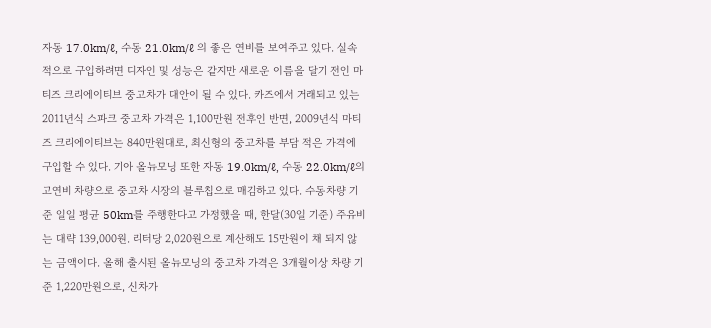자동 17.0km/ℓ, 수동 21.0km/ℓ 의 좋은 연비를 보여주고 있다. 실속적으로 구입하려면 디자인 및 성능은 같지만 새로운 이름을 달기 전인 마티즈 크리에이티브 중고차가 대안이 될 수 있다. 카즈에서 거래되고 있는 2011년식 스파크 중고차 가격은 1,100만원 전후인 반면, 2009년식 마티즈 크리에이티브는 840만원대로, 최신형의 중고차를 부담 적은 가격에 구입할 수 있다. 기아 올뉴모닝 또한 자동 19.0km/ℓ, 수동 22.0km/ℓ의 고연비 차량으로 중고차 시장의 블루칩으로 매김하고 있다. 수동차량 기준 일일 평균 50km를 주행한다고 가정했을 때, 한달(30일 기준) 주유비는 대략 139,000원. 리터당 2,020원으로 계산해도 15만원이 채 되지 않는 금액이다. 올해 출시된 올뉴모닝의 중고차 가격은 3개월이상 차량 기준 1,220만원으로, 신차가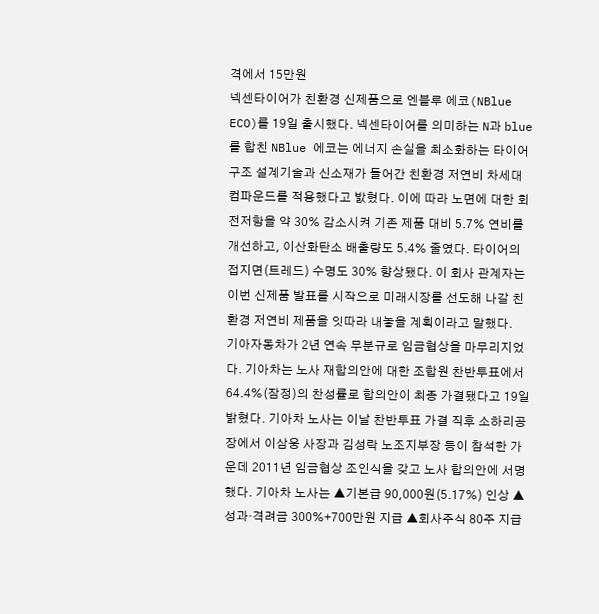격에서 15만원
넥센타이어가 친환경 신제품으로 엔블루 에코(NBlue ECO)를 19일 출시했다. 넥센타이어를 의미하는 N과 blue를 합친 NBlue 에코는 에너지 손실을 최소화하는 타이어 구조 설계기술과 신소재가 들어간 친환경 저연비 차세대 컴파운드를 적용했다고 밠혔다. 이에 따라 노면에 대한 회전저항을 약 30% 감소시켜 기존 제품 대비 5.7% 연비를 개선하고, 이산화탄소 배출량도 5.4% 줄였다. 타이어의 접지면(트레드) 수명도 30% 향상됐다. 이 회사 관계자는 이번 신제품 발표를 시작으로 미래시장를 선도해 나갈 친환경 저연비 제품을 잇따라 내놓을 계획이라고 말했다.
기아자동차가 2년 연속 무분규로 임금협상을 마무리지었다. 기아차는 노사 재합의안에 대한 조합원 찬반투표에서 64.4%(잠정)의 찬성률로 합의안이 최종 가결됐다고 19일 밝혔다. 기아차 노사는 이날 찬반투표 가결 직후 소하리공장에서 이삼웅 사장과 김성락 노조지부장 등이 참석한 가운데 2011년 임금협상 조인식을 갖고 노사 합의안에 서명했다. 기아차 노사는 ▲기본급 90,000원(5.17%) 인상 ▲성과·격려금 300%+700만원 지급 ▲회사주식 80주 지급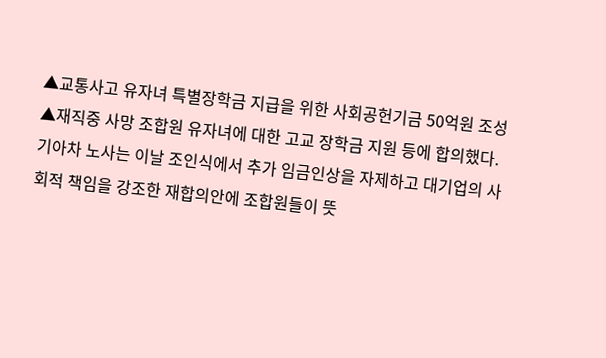▲교통사고 유자녀 특별장학금 지급을 위한 사회공헌기금 50억원 조성 ▲재직중 사망 조합원 유자녀에 대한 고교 장학금 지원 등에 합의했다. 기아차 노사는 이날 조인식에서 추가 임금인상을 자제하고 대기업의 사회적 책임을 강조한 재합의안에 조합원들이 뜻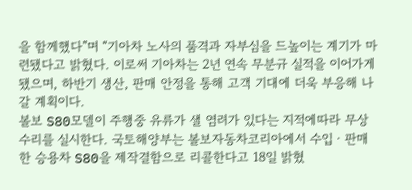을 함께했다”며 “기아차 노사의 품격과 자부심을 드높이는 계기가 마련됐다고 밝혔다. 이로써 기아차는 2년 연속 무분규 실적을 이어가게 됐으며, 하반기 생산, 판매 안정을 통해 고객 기대에 더욱 부응해 나갈 계획이다.
볼보 S80모델이 주행중 유류가 샐 염려가 있다는 지적에따라 무상수리를 실시한다. 국토해양부는 볼보자동차코리아에서 수입ㆍ판매한 승용차 S80을 제작결함으로 리콜한다고 18일 밝혔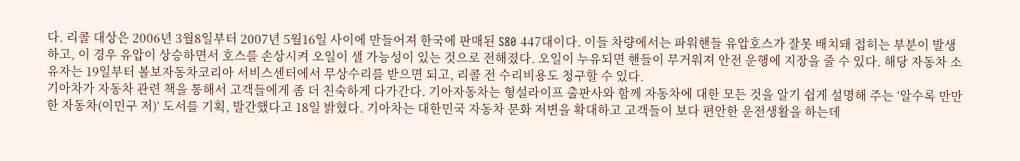다. 리콜 대상은 2006년 3월8일부터 2007년 5월16일 사이에 만들어져 한국에 판매된 S80 447대이다. 이들 차량에서는 파워핸들 유압호스가 잘못 배치돼 접히는 부분이 발생하고, 이 경우 유압이 상승하면서 호스를 손상시켜 오일이 샐 가능성이 있는 것으로 전해졌다. 오일이 누유되면 핸들이 무거워져 안전 운행에 지장을 줄 수 있다. 해당 자동차 소유자는 19일부터 볼보자동차코리아 서비스센터에서 무상수리를 받으면 되고, 리콜 전 수리비용도 청구할 수 있다.
기아차가 자동차 관련 책을 통해서 고객들에게 좀 더 친숙하게 다가간다. 기아자동차는 형설라이프 출판사와 함께 자동차에 대한 모든 것을 알기 쉽게 설명해 주는 ‘알수록 만만한 자동차(이민구 저)’ 도서를 기획, 발간했다고 18일 밝혔다. 기아차는 대한민국 자동차 문화 저변을 확대하고 고객들이 보다 편안한 운전생활을 하는데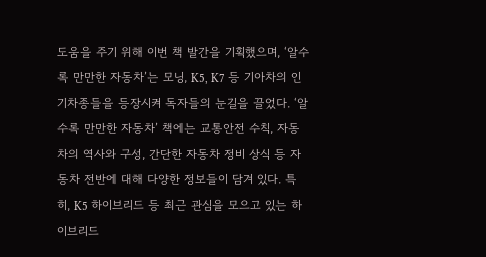도움을 주기 위해 이번 책 발간을 기획했으며, ‘알수록 만만한 자동차’는 모닝, K5, K7 등 기아차의 인기차종들을 등장시켜 독자들의 눈길을 끌었다. ‘알수록 만만한 자동차’ 책에는 교통안전 수칙, 자동차의 역사와 구성, 간단한 자동차 정비 상식 등 자동차 전반에 대해 다양한 정보들이 담겨 있다. 특히, K5 하이브리드 등 최근 관심을 모으고 있는 하이브리드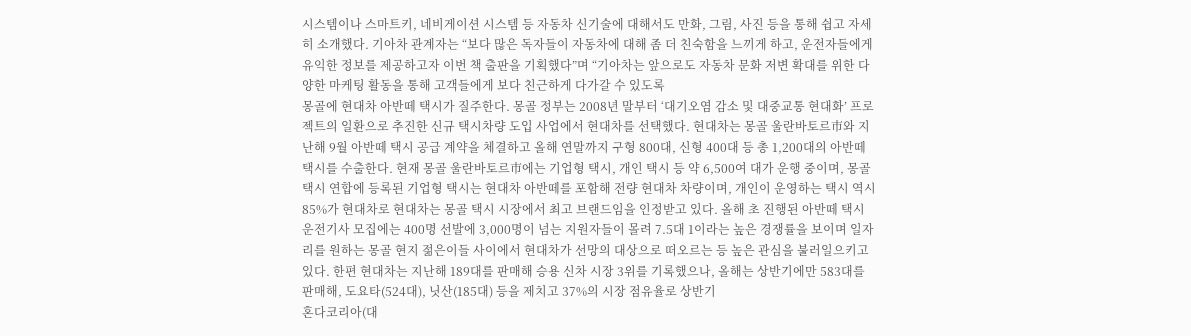시스템이나 스마트키, 네비게이션 시스템 등 자동차 신기술에 대해서도 만화, 그림, 사진 등을 통해 쉽고 자세히 소개했다. 기아차 관계자는 “보다 많은 독자들이 자동차에 대해 좀 더 친숙함을 느끼게 하고, 운전자들에게 유익한 정보를 제공하고자 이번 책 출판을 기획했다”며 “기아차는 앞으로도 자동차 문화 저변 확대를 위한 다양한 마케팅 활동을 통해 고객들에게 보다 친근하게 다가갈 수 있도록
몽골에 현대차 아반떼 택시가 질주한다. 몽골 정부는 2008년 말부터 ‘대기오염 감소 및 대중교통 현대화’ 프로젝트의 일환으로 추진한 신규 택시차량 도입 사업에서 현대차를 선택했다. 현대차는 몽골 울란바토르市와 지난해 9월 아반떼 택시 공급 계약을 체결하고 올해 연말까지 구형 800대, 신형 400대 등 총 1,200대의 아반떼 택시를 수출한다. 현재 몽골 울란바토르市에는 기업형 택시, 개인 택시 등 약 6,500여 대가 운행 중이며, 몽골 택시 연합에 등록된 기업형 택시는 현대차 아반떼를 포함해 전량 현대차 차량이며, 개인이 운영하는 택시 역시 85%가 현대차로 현대차는 몽골 택시 시장에서 최고 브랜드임을 인정받고 있다. 올해 초 진행된 아반떼 택시 운전기사 모집에는 400명 선발에 3,000명이 넘는 지원자들이 몰려 7.5대 1이라는 높은 경쟁률을 보이며 일자리를 원하는 몽골 현지 젊은이들 사이에서 현대차가 선망의 대상으로 떠오르는 등 높은 관심을 불러일으키고 있다. 한편 현대차는 지난해 189대를 판매해 승용 신차 시장 3위를 기록했으나, 올해는 상반기에만 583대를 판매해, 도요타(524대), 닛산(185대) 등을 제치고 37%의 시장 점유율로 상반기
혼다코리아(대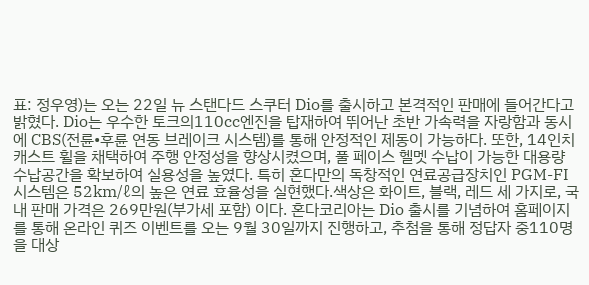표: 정우영)는 오는 22일 뉴 스탠다드 스쿠터 Dio를 출시하고 본격적인 판매에 들어간다고 밝혔다. Dio는 우수한 토크의110cc엔진을 탑재하여 뛰어난 초반 가속력을 자랑함과 동시에 CBS(전륜•후륜 연동 브레이크 시스템)를 통해 안정적인 제동이 가능하다. 또한, 14인치 캐스트 휠을 채택하여 주행 안정성을 향상시켰으며, 풀 페이스 헬멧 수납이 가능한 대용량 수납공간을 확보하여 실용성을 높였다. 특히 혼다만의 독창적인 연료공급장치인 PGM-FI 시스템은 52km/ℓ의 높은 연료 효율성을 실현했다.색상은 화이트, 블랙, 레드 세 가지로, 국내 판매 가격은 269만원(부가세 포함) 이다. 혼다코리아는 Dio 출시를 기념하여 홈페이지를 통해 온라인 퀴즈 이벤트를 오는 9월 30일까지 진행하고, 추첨을 통해 정답자 중110명을 대상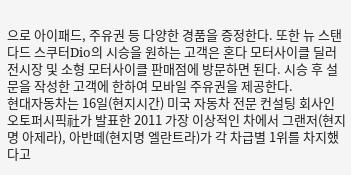으로 아이패드, 주유권 등 다양한 경품을 증정한다. 또한 뉴 스탠다드 스쿠터Dio의 시승을 원하는 고객은 혼다 모터사이클 딜러 전시장 및 소형 모터사이클 판매점에 방문하면 된다. 시승 후 설문을 작성한 고객에 한하여 모바일 주유권을 제공한다.
현대자동차는 16일(현지시간) 미국 자동차 전문 컨설팅 회사인 오토퍼시픽社가 발표한 2011 가장 이상적인 차에서 그랜저(현지명 아제라), 아반떼(현지명 엘란트라)가 각 차급별 1위를 차지했다고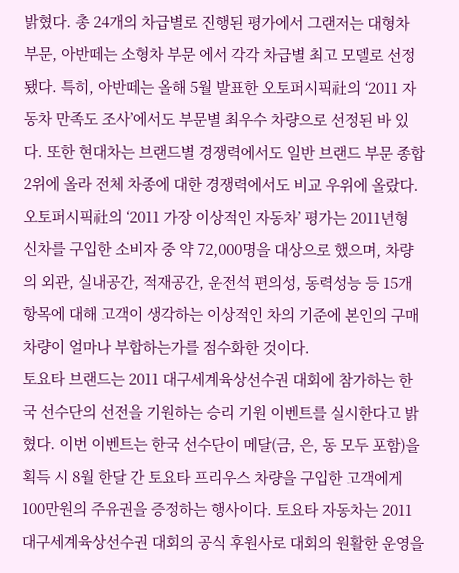밝혔다. 총 24개의 차급별로 진행된 평가에서 그랜저는 대형차 부문, 아반떼는 소형차 부문 에서 각각 차급별 최고 모델로 선정됐다. 특히, 아반떼는 올해 5월 발표한 오토퍼시픽社의 ‘2011 자동차 만족도 조사’에서도 부문별 최우수 차량으로 선정된 바 있다. 또한 현대차는 브랜드별 경쟁력에서도 일반 브랜드 부문 종합 2위에 올라 전체 차종에 대한 경쟁력에서도 비교 우위에 올랐다. 오토퍼시픽社의 ‘2011 가장 이상적인 자동차’ 평가는 2011년형 신차를 구입한 소비자 중 약 72,000명을 대상으로 했으며, 차량의 외관, 실내공간, 적재공간, 운전석 편의성, 동력성능 등 15개 항목에 대해 고객이 생각하는 이상적인 차의 기준에 본인의 구매 차량이 얼마나 부합하는가를 점수화한 것이다.
토요타 브랜드는 2011 대구세계육상선수권 대회에 참가하는 한국 선수단의 선전을 기원하는 승리 기원 이벤트를 실시한다고 밝혔다. 이번 이벤트는 한국 선수단이 메달(금, 은, 동 모두 포함)을 획득 시 8월 한달 간 토요타 프리우스 차량을 구입한 고객에게 100만원의 주유권을 증정하는 행사이다. 토요타 자동차는 2011 대구세계육상선수권 대회의 공식 후원사로 대회의 원활한 운영을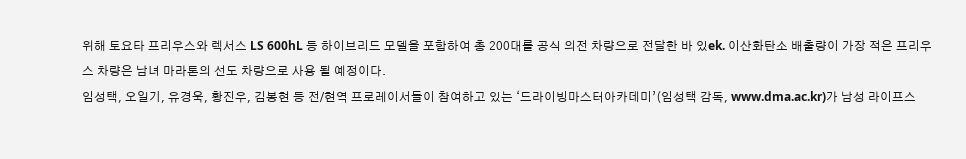위해 토요타 프리우스와 렉서스 LS 600hL 등 하이브리드 모델을 포함하여 총 200대를 공식 의전 차량으로 전달한 바 있ek. 이산화탄소 배출량이 가장 적은 프리우스 차량은 남녀 마라톤의 선도 차량으로 사용 될 예정이다.
임성택, 오일기, 유경욱, 황진우, 김봉현 등 전/현역 프로레이서들이 참여하고 있는 ‘드라이빙마스터아카데미’(임성택 감독, www.dma.ac.kr)가 남성 라이프스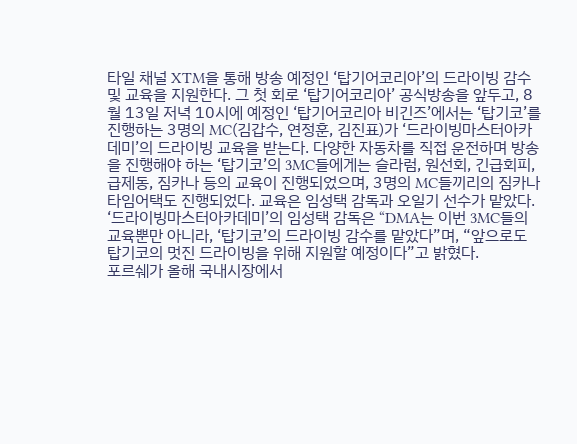타일 채널 XTM을 통해 방송 예정인 ‘탑기어코리아’의 드라이빙 감수 및 교육을 지원한다. 그 첫 회로 ‘탑기어코리아’ 공식방송을 앞두고, 8월 13일 저녁 10시에 예정인 ‘탑기어코리아 비긴즈’에서는 ‘탑기코’를 진행하는 3명의 MC(김갑수, 연정훈, 김진표)가 ‘드라이빙마스터아카데미’의 드라이빙 교육을 받는다. 다양한 자동차를 직접 운전하며 방송을 진행해야 하는 ‘탑기코’의 3MC들에게는 슬라럼, 원선회, 긴급회피, 급제동, 짐카나 등의 교육이 진행되었으며, 3명의 MC들끼리의 짐카나 타임어택도 진행되었다. 교육은 임성택 감독과 오일기 선수가 맡았다. ‘드라이빙마스터아카데미’의 임성택 감독은 “DMA는 이번 3MC들의 교육뿐만 아니라, ‘탑기코’의 드라이빙 감수를 맡았다”며, “앞으로도 탑기코의 멋진 드라이빙을 위해 지원할 예정이다”고 밝혔다.
포르쉐가 올해 국내시장에서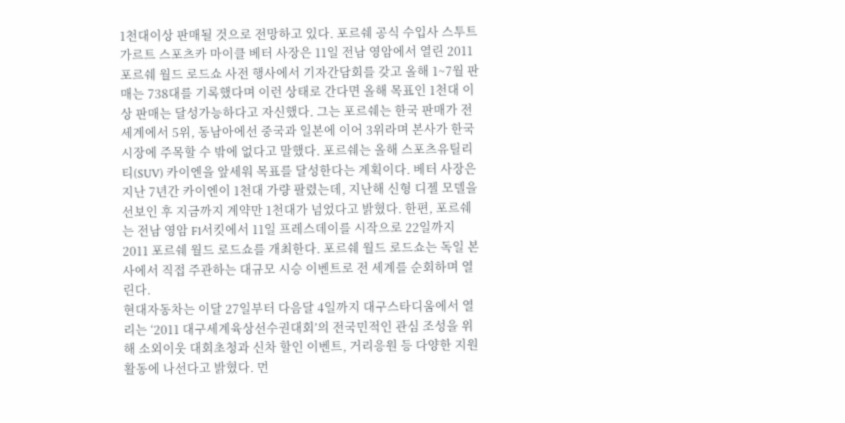1천대이상 판매될 것으로 전망하고 있다. 포르쉐 공식 수입사 스투트가르트 스포츠카 마이클 베터 사장은 11일 전남 영암에서 열린 2011 포르쉐 월드 로드쇼 사전 행사에서 기자간담회를 갖고 올해 1~7월 판매는 738대를 기록했다며 이런 상태로 간다면 올해 목표인 1천대 이상 판매는 달성가능하다고 자신했다. 그는 포르쉐는 한국 판매가 전 세계에서 5위, 동남아에선 중국과 일본에 이어 3위라며 본사가 한국 시장에 주목할 수 밖에 없다고 말했다. 포르쉐는 올해 스포츠유틸리티(SUV) 카이엔을 앞세워 목표를 달성한다는 계획이다. 베터 사장은 지난 7년간 카이엔이 1천대 가량 팔렸는데, 지난해 신형 디젤 모델을 선보인 후 지금까지 계약만 1천대가 넘었다고 밝혔다. 한편, 포르쉐는 전남 영암 F1서킷에서 11일 프레스데이를 시작으로 22일까지 2011 포르쉐 월드 로드쇼를 개최한다. 포르쉐 월드 로드쇼는 독일 본사에서 직접 주관하는 대규모 시승 이벤트로 전 세계를 순회하며 열린다.
현대자동차는 이달 27일부터 다음달 4일까지 대구스타디움에서 열리는 ‘2011 대구세계육상선수권대회’의 전국민적인 관심 조성을 위해 소외이웃 대회초청과 신차 할인 이벤트, 거리응원 등 다양한 지원활동에 나선다고 밝혔다. 먼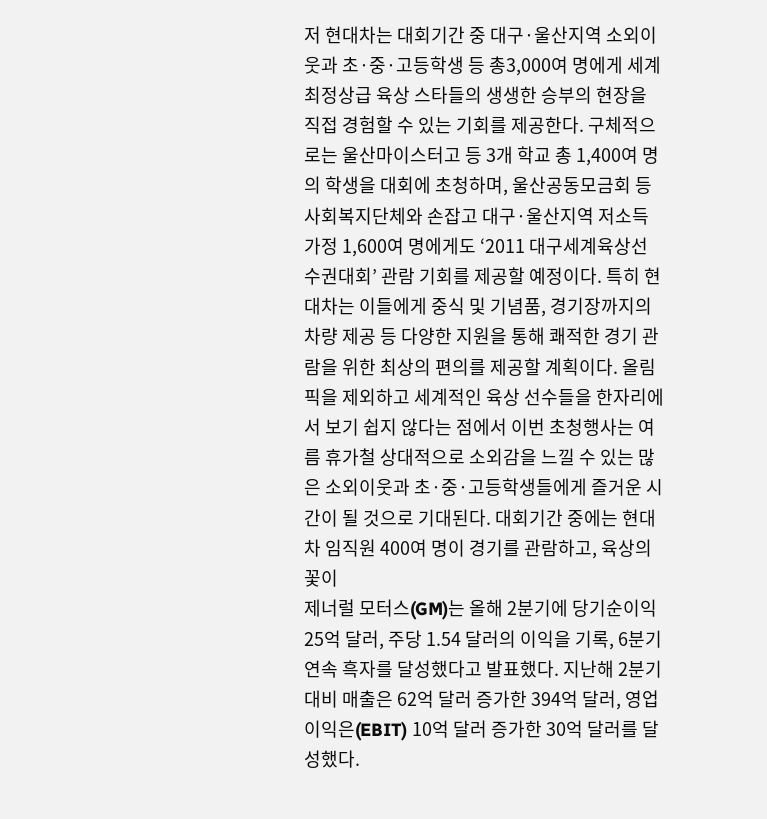저 현대차는 대회기간 중 대구·울산지역 소외이웃과 초·중·고등학생 등 총3,000여 명에게 세계 최정상급 육상 스타들의 생생한 승부의 현장을 직접 경험할 수 있는 기회를 제공한다. 구체적으로는 울산마이스터고 등 3개 학교 총 1,400여 명의 학생을 대회에 초청하며, 울산공동모금회 등 사회복지단체와 손잡고 대구·울산지역 저소득 가정 1,600여 명에게도 ‘2011 대구세계육상선수권대회’ 관람 기회를 제공할 예정이다. 특히 현대차는 이들에게 중식 및 기념품, 경기장까지의 차량 제공 등 다양한 지원을 통해 쾌적한 경기 관람을 위한 최상의 편의를 제공할 계획이다. 올림픽을 제외하고 세계적인 육상 선수들을 한자리에서 보기 쉽지 않다는 점에서 이번 초청행사는 여름 휴가철 상대적으로 소외감을 느낄 수 있는 많은 소외이웃과 초·중·고등학생들에게 즐거운 시간이 될 것으로 기대된다. 대회기간 중에는 현대차 임직원 400여 명이 경기를 관람하고, 육상의 꽃이
제너럴 모터스(GM)는 올해 2분기에 당기순이익 25억 달러, 주당 1.54 달러의 이익을 기록, 6분기 연속 흑자를 달성했다고 발표했다. 지난해 2분기 대비 매출은 62억 달러 증가한 394억 달러, 영업이익은(EBIT) 10억 달러 증가한 30억 달러를 달성했다.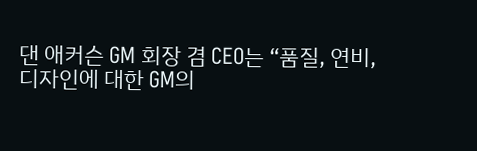댄 애커슨 GM 회장 겸 CEO는 “품질, 연비, 디자인에 대한 GM의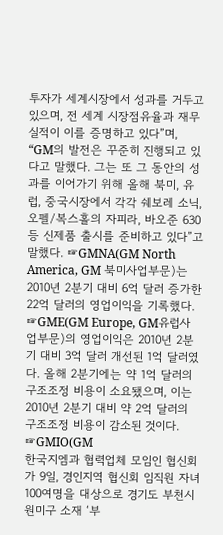투자가 세계시장에서 성과를 거두고 있으며, 전 세계 시장점유율과 재무실적이 이를 증명하고 있다”며, “GM의 발전은 꾸준히 진행되고 있다고 말했다. 그는 또 그 동안의 성과를 이어가기 위해 올해 북미, 유럽, 중국시장에서 각각 쉐보레 소닉, 오펠/복스홀의 자피라, 바오준 630 등 신제품 출시를 준비하고 있다”고 말했다. ☞GMNA(GM North America, GM 북미사업부문)는 2010년 2분기 대비 6억 달러 증가한 22억 달러의 영업이익을 기록했다. ☞GME(GM Europe, GM유럽사업부문)의 영업이익은 2010년 2분기 대비 3억 달러 개선된 1억 달러였다. 올해 2분기에는 약 1억 달러의 구조조정 비용이 소요됐으며, 이는 2010년 2분기 대비 약 2억 달러의 구조조정 비용이 감소된 것이다. ☞GMIO(GM
한국지엠과 협력업체 모임인 협신회가 9일, 경인지역 협신회 임직원 자녀 100여명을 대상으로 경기도 부천시 원미구 소재 ‘부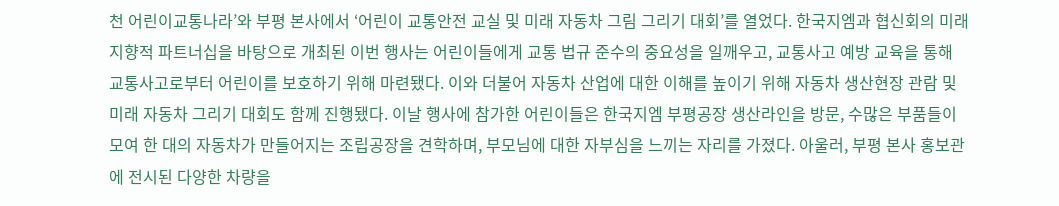천 어린이교통나라’와 부평 본사에서 ‘어린이 교통안전 교실 및 미래 자동차 그림 그리기 대회’를 열었다. 한국지엠과 협신회의 미래지향적 파트너십을 바탕으로 개최된 이번 행사는 어린이들에게 교통 법규 준수의 중요성을 일깨우고, 교통사고 예방 교육을 통해 교통사고로부터 어린이를 보호하기 위해 마련됐다. 이와 더불어 자동차 산업에 대한 이해를 높이기 위해 자동차 생산현장 관람 및 미래 자동차 그리기 대회도 함께 진행됐다. 이날 행사에 참가한 어린이들은 한국지엠 부평공장 생산라인을 방문, 수많은 부품들이 모여 한 대의 자동차가 만들어지는 조립공장을 견학하며, 부모님에 대한 자부심을 느끼는 자리를 가졌다. 아울러, 부평 본사 홍보관에 전시된 다양한 차량을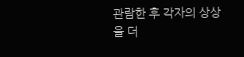관람한 후 각자의 상상을 더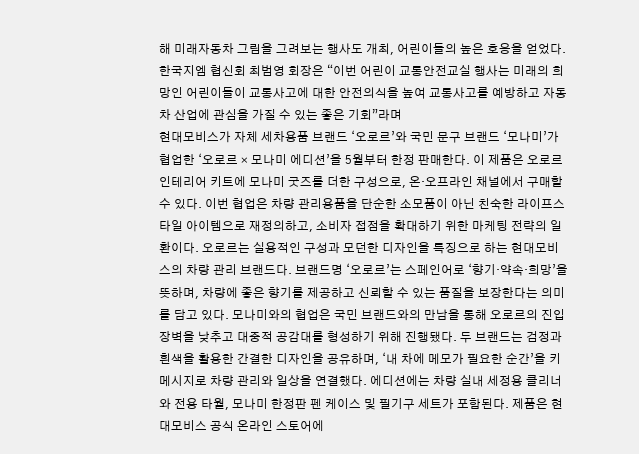해 미래자동차 그림을 그려보는 행사도 개최, 어린이들의 높은 호응을 얻었다. 한국지엠 협신회 최범영 회장은 “이번 어린이 교통안전교실 행사는 미래의 희망인 어린이들이 교통사고에 대한 안전의식을 높여 교통사고를 예방하고 자동차 산업에 관심을 가질 수 있는 좋은 기회”라며
현대모비스가 자체 세차용품 브랜드 ‘오로르’와 국민 문구 브랜드 ‘모나미’가 협업한 ‘오로르 × 모나미 에디션’을 5월부터 한정 판매한다. 이 제품은 오로르 인테리어 키트에 모나미 굿즈를 더한 구성으로, 온·오프라인 채널에서 구매할 수 있다. 이번 협업은 차량 관리용품을 단순한 소모품이 아닌 친숙한 라이프스타일 아이템으로 재정의하고, 소비자 접점을 확대하기 위한 마케팅 전략의 일환이다. 오로르는 실용적인 구성과 모던한 디자인을 특징으로 하는 현대모비스의 차량 관리 브랜드다. 브랜드명 ‘오로르’는 스페인어로 ‘향기·약속·희망’을 뜻하며, 차량에 좋은 향기를 제공하고 신뢰할 수 있는 품질을 보장한다는 의미를 담고 있다. 모나미와의 협업은 국민 브랜드와의 만남을 통해 오로르의 진입 장벽을 낮추고 대중적 공감대를 형성하기 위해 진행됐다. 두 브랜드는 검정과 흰색을 활용한 간결한 디자인을 공유하며, ‘내 차에 메모가 필요한 순간’을 키 메시지로 차량 관리와 일상을 연결했다. 에디션에는 차량 실내 세정용 클리너와 전용 타월, 모나미 한정판 펜 케이스 및 필기구 세트가 포함된다. 제품은 현대모비스 공식 온라인 스토어에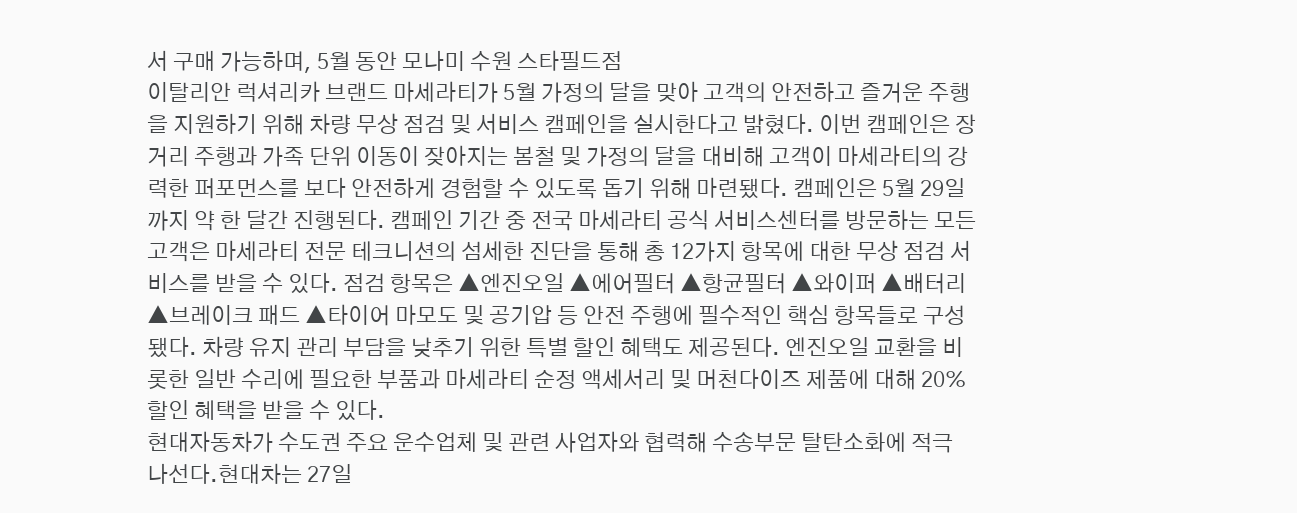서 구매 가능하며, 5월 동안 모나미 수원 스타필드점
이탈리안 럭셔리카 브랜드 마세라티가 5월 가정의 달을 맞아 고객의 안전하고 즐거운 주행을 지원하기 위해 차량 무상 점검 및 서비스 캠페인을 실시한다고 밝혔다. 이번 캠페인은 장거리 주행과 가족 단위 이동이 잦아지는 봄철 및 가정의 달을 대비해 고객이 마세라티의 강력한 퍼포먼스를 보다 안전하게 경험할 수 있도록 돕기 위해 마련됐다. 캠페인은 5월 29일까지 약 한 달간 진행된다. 캠페인 기간 중 전국 마세라티 공식 서비스센터를 방문하는 모든 고객은 마세라티 전문 테크니션의 섬세한 진단을 통해 총 12가지 항목에 대한 무상 점검 서비스를 받을 수 있다. 점검 항목은 ▲엔진오일 ▲에어필터 ▲항균필터 ▲와이퍼 ▲배터리 ▲브레이크 패드 ▲타이어 마모도 및 공기압 등 안전 주행에 필수적인 핵심 항목들로 구성됐다. 차량 유지 관리 부담을 낮추기 위한 특별 할인 혜택도 제공된다. 엔진오일 교환을 비롯한 일반 수리에 필요한 부품과 마세라티 순정 액세서리 및 머천다이즈 제품에 대해 20% 할인 혜택을 받을 수 있다.
현대자동차가 수도권 주요 운수업체 및 관련 사업자와 협력해 수송부문 탈탄소화에 적극 나선다.현대차는 27일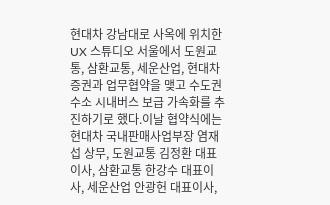현대차 강남대로 사옥에 위치한 UX 스튜디오 서울에서 도원교통, 삼환교통, 세운산업, 현대차증권과 업무협약을 맺고 수도권 수소 시내버스 보급 가속화를 추진하기로 했다.이날 협약식에는 현대차 국내판매사업부장 염재섭 상무, 도원교통 김정환 대표이사, 삼환교통 한강수 대표이사, 세운산업 안광헌 대표이사,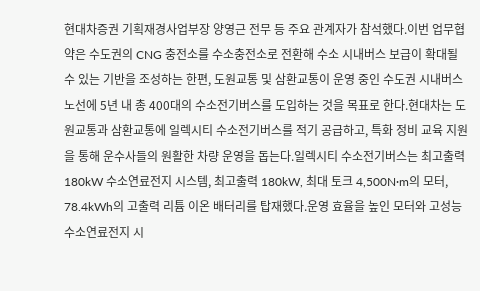현대차증권 기획재경사업부장 양영근 전무 등 주요 관계자가 참석했다.이번 업무협약은 수도권의 CNG 충전소를 수소충전소로 전환해 수소 시내버스 보급이 확대될 수 있는 기반을 조성하는 한편, 도원교통 및 삼환교통이 운영 중인 수도권 시내버스 노선에 5년 내 총 400대의 수소전기버스를 도입하는 것을 목표로 한다.현대차는 도원교통과 삼환교통에 일렉시티 수소전기버스를 적기 공급하고, 특화 정비 교육 지원을 통해 운수사들의 원활한 차량 운영을 돕는다.일렉시티 수소전기버스는 최고출력 180kW 수소연료전지 시스템, 최고출력 180kW, 최대 토크 4,500N∙m의 모터, 78.4kWh의 고출력 리튬 이온 배터리를 탑재했다.운영 효율을 높인 모터와 고성능 수소연료전지 시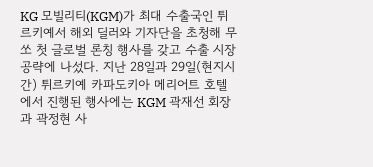KG 모빌리티(KGM)가 최대 수출국인 튀르키예서 해외 딜러와 기자단을 초청해 무쏘 첫 글로벌 론칭 행사를 갖고 수출 시장 공략에 나섰다. 지난 28일과 29일(현지시간) 튀르키예 카파도키아 메리어트 호텔 에서 진행된 행사에는 KGM 곽재선 회장과 곽정현 사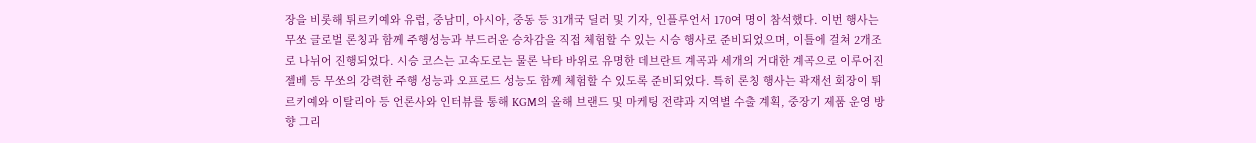장을 비롯해 튀르키예와 유럽, 중남미, 아시아, 중동 등 31개국 딜러 및 기자, 인플루언서 170여 명이 참석했다. 이번 행사는 무쏘 글로벌 론칭과 함께 주행성능과 부드러운 승차감을 직접 체험할 수 있는 시승 행사로 준비되었으며, 이틀에 걸쳐 2개조로 나뉘어 진행되었다. 시승 코스는 고속도로는 물론 낙타 바위로 유명한 데브란트 계곡과 세개의 거대한 계곡으로 이루어진 젤베 등 무쏘의 강력한 주행 성능과 오프로드 성능도 함께 체험할 수 있도록 준비되었다. 특히 론칭 행사는 곽재선 회장이 튀르키예와 이탈리아 등 언론사와 인터뷰를 통해 KGM의 올해 브랜드 및 마케팅 전략과 지역별 수출 계획, 중장기 제품 운영 방향 그리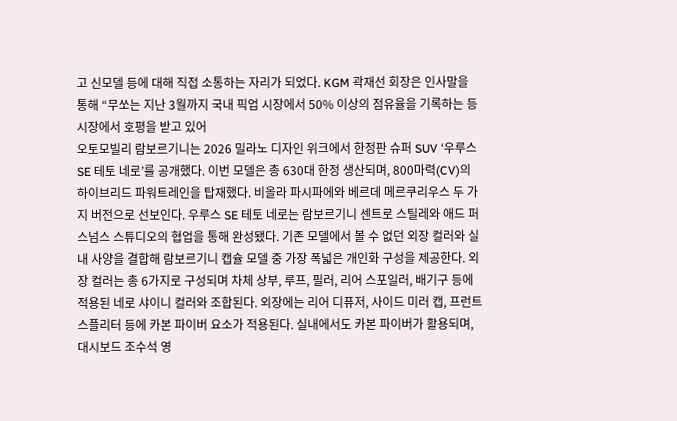고 신모델 등에 대해 직접 소통하는 자리가 되었다. KGM 곽재선 회장은 인사말을 통해 “무쏘는 지난 3월까지 국내 픽업 시장에서 50% 이상의 점유율을 기록하는 등 시장에서 호평을 받고 있어
오토모빌리 람보르기니는 2026 밀라노 디자인 위크에서 한정판 슈퍼 SUV ‘우루스 SE 테토 네로’를 공개했다. 이번 모델은 총 630대 한정 생산되며, 800마력(CV)의 하이브리드 파워트레인을 탑재했다. 비올라 파시파에와 베르데 메르쿠리우스 두 가지 버전으로 선보인다. 우루스 SE 테토 네로는 람보르기니 센트로 스틸레와 애드 퍼스넘스 스튜디오의 협업을 통해 완성됐다. 기존 모델에서 볼 수 없던 외장 컬러와 실내 사양을 결합해 람보르기니 캡슐 모델 중 가장 폭넓은 개인화 구성을 제공한다. 외장 컬러는 총 6가지로 구성되며 차체 상부, 루프, 필러, 리어 스포일러, 배기구 등에 적용된 네로 샤이니 컬러와 조합된다. 외장에는 리어 디퓨저, 사이드 미러 캡, 프런트 스플리터 등에 카본 파이버 요소가 적용된다. 실내에서도 카본 파이버가 활용되며, 대시보드 조수석 영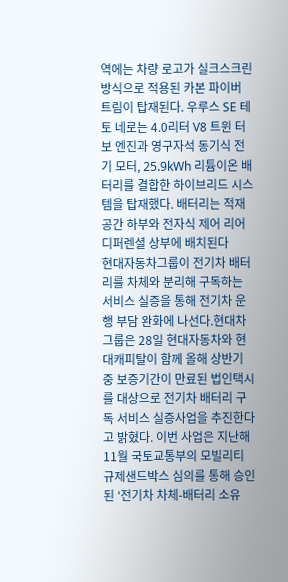역에는 차량 로고가 실크스크린 방식으로 적용된 카본 파이버 트림이 탑재된다. 우루스 SE 테토 네로는 4.0리터 V8 트윈 터보 엔진과 영구자석 동기식 전기 모터, 25.9kWh 리튬이온 배터리를 결합한 하이브리드 시스템을 탑재했다. 배터리는 적재 공간 하부와 전자식 제어 리어 디퍼렌셜 상부에 배치된다
현대자동차그룹이 전기차 배터리를 차체와 분리해 구독하는 서비스 실증을 통해 전기차 운행 부담 완화에 나선다.현대차그룹은 28일 현대자동차와 현대캐피탈이 함께 올해 상반기 중 보증기간이 만료된 법인택시를 대상으로 전기차 배터리 구독 서비스 실증사업을 추진한다고 밝혔다. 이번 사업은 지난해 11월 국토교통부의 모빌리티 규제샌드박스 심의를 통해 승인된 ‘전기차 차체-배터리 소유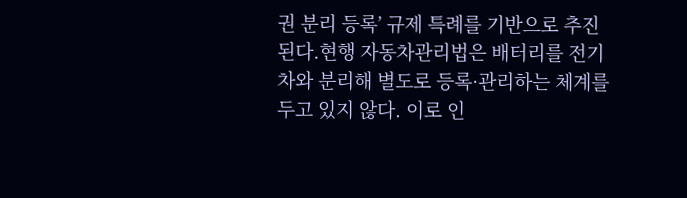권 분리 등록’ 규제 특례를 기반으로 추진된다.현행 자동차관리법은 배터리를 전기차와 분리해 별도로 등록·관리하는 체계를 두고 있지 않다. 이로 인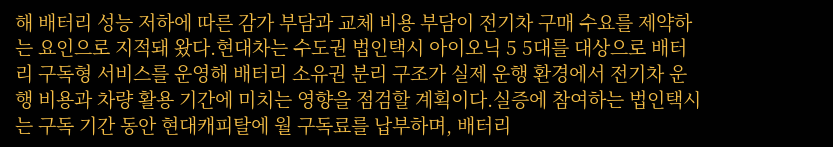해 배터리 성능 저하에 따른 감가 부담과 교체 비용 부담이 전기차 구매 수요를 제약하는 요인으로 지적돼 왔다.현대차는 수도권 법인택시 아이오닉 5 5대를 대상으로 배터리 구독형 서비스를 운영해 배터리 소유권 분리 구조가 실제 운행 환경에서 전기차 운행 비용과 차량 활용 기간에 미치는 영향을 점검할 계획이다.실증에 참여하는 법인택시는 구독 기간 동안 현대캐피탈에 월 구독료를 납부하며, 배터리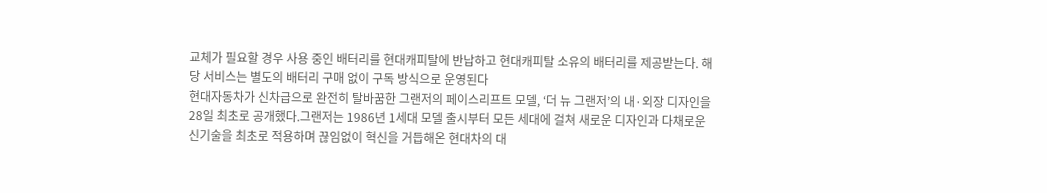교체가 필요할 경우 사용 중인 배터리를 현대캐피탈에 반납하고 현대캐피탈 소유의 배터리를 제공받는다. 해당 서비스는 별도의 배터리 구매 없이 구독 방식으로 운영된다
현대자동차가 신차급으로 완전히 탈바꿈한 그랜저의 페이스리프트 모델, ‘더 뉴 그랜저’의 내·외장 디자인을 28일 최초로 공개했다.그랜저는 1986년 1세대 모델 출시부터 모든 세대에 걸쳐 새로운 디자인과 다채로운 신기술을 최초로 적용하며 끊임없이 혁신을 거듭해온 현대차의 대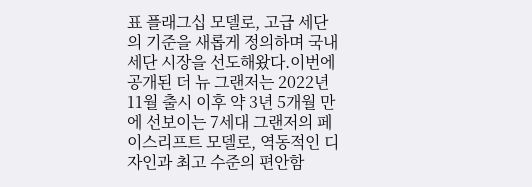표 플래그십 모델로, 고급 세단의 기준을 새롭게 정의하며 국내 세단 시장을 선도해왔다.이번에 공개된 더 뉴 그랜저는 2022년 11월 출시 이후 약 3년 5개월 만에 선보이는 7세대 그랜저의 페이스리프트 모델로, 역동적인 디자인과 최고 수준의 편안함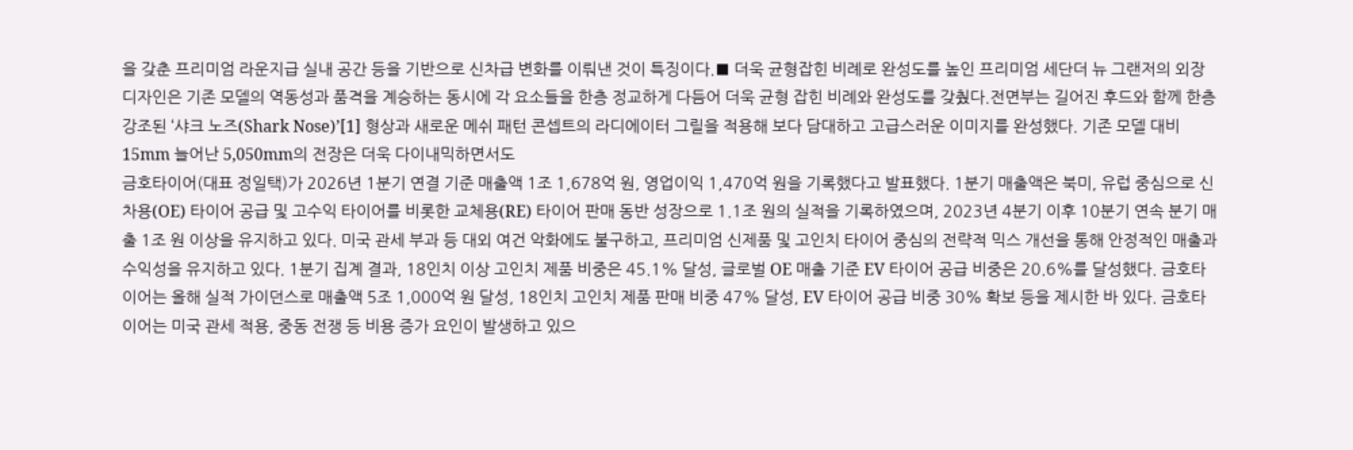을 갖춘 프리미엄 라운지급 실내 공간 등을 기반으로 신차급 변화를 이뤄낸 것이 특징이다.■ 더욱 균형잡힌 비례로 완성도를 높인 프리미엄 세단더 뉴 그랜저의 외장 디자인은 기존 모델의 역동성과 품격을 계승하는 동시에 각 요소들을 한층 정교하게 다듬어 더욱 균형 잡힌 비례와 완성도를 갖췄다.전면부는 길어진 후드와 함께 한층 강조된 ‘샤크 노즈(Shark Nose)’[1] 형상과 새로운 메쉬 패턴 콘셉트의 라디에이터 그릴을 적용해 보다 담대하고 고급스러운 이미지를 완성했다. 기존 모델 대비 15mm 늘어난 5,050mm의 전장은 더욱 다이내믹하면서도
금호타이어(대표 정일택)가 2026년 1분기 연결 기준 매출액 1조 1,678억 원, 영업이익 1,470억 원을 기록했다고 발표했다. 1분기 매출액은 북미, 유럽 중심으로 신차용(OE) 타이어 공급 및 고수익 타이어를 비롯한 교체용(RE) 타이어 판매 동반 성장으로 1.1조 원의 실적을 기록하였으며, 2023년 4분기 이후 10분기 연속 분기 매출 1조 원 이상을 유지하고 있다. 미국 관세 부과 등 대외 여건 악화에도 불구하고, 프리미엄 신제품 및 고인치 타이어 중심의 전략적 믹스 개선을 통해 안정적인 매출과 수익성을 유지하고 있다. 1분기 집계 결과, 18인치 이상 고인치 제품 비중은 45.1% 달성, 글로벌 OE 매출 기준 EV 타이어 공급 비중은 20.6%를 달성했다. 금호타이어는 올해 실적 가이던스로 매출액 5조 1,000억 원 달성, 18인치 고인치 제품 판매 비중 47% 달성, EV 타이어 공급 비중 30% 확보 등을 제시한 바 있다. 금호타이어는 미국 관세 적용, 중동 전쟁 등 비용 증가 요인이 발생하고 있으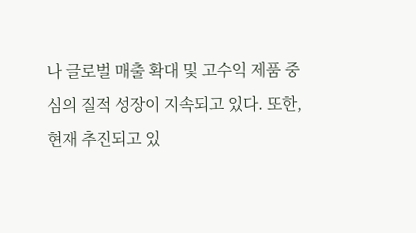나 글로벌 매출 확대 및 고수익 제품 중심의 질적 성장이 지속되고 있다. 또한, 현재 추진되고 있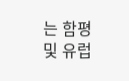는 함평 및 유럽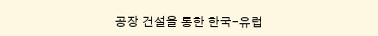공장 건설을 통한 한국-유럽